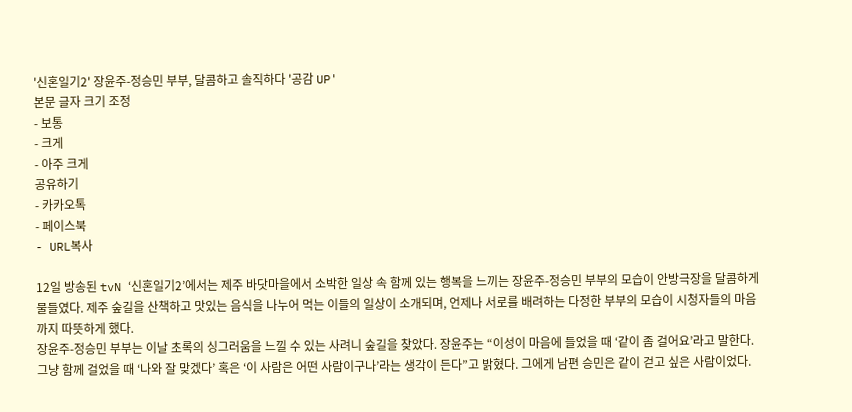'신혼일기2' 장윤주-정승민 부부, 달콤하고 솔직하다 '공감 UP'
본문 글자 크기 조정
- 보통
- 크게
- 아주 크게
공유하기
- 카카오톡
- 페이스북
- URL복사

12일 방송된 tvN ‘신혼일기2’에서는 제주 바닷마을에서 소박한 일상 속 함께 있는 행복을 느끼는 장윤주-정승민 부부의 모습이 안방극장을 달콤하게 물들였다. 제주 숲길을 산책하고 맛있는 음식을 나누어 먹는 이들의 일상이 소개되며, 언제나 서로를 배려하는 다정한 부부의 모습이 시청자들의 마음까지 따뜻하게 했다.
장윤주-정승민 부부는 이날 초록의 싱그러움을 느낄 수 있는 사려니 숲길을 찾았다. 장윤주는 “이성이 마음에 들었을 때 ‘같이 좀 걸어요’라고 말한다. 그냥 함께 걸었을 때 ‘나와 잘 맞겠다’ 혹은 ‘이 사람은 어떤 사람이구나’라는 생각이 든다”고 밝혔다. 그에게 남편 승민은 같이 걷고 싶은 사람이었다.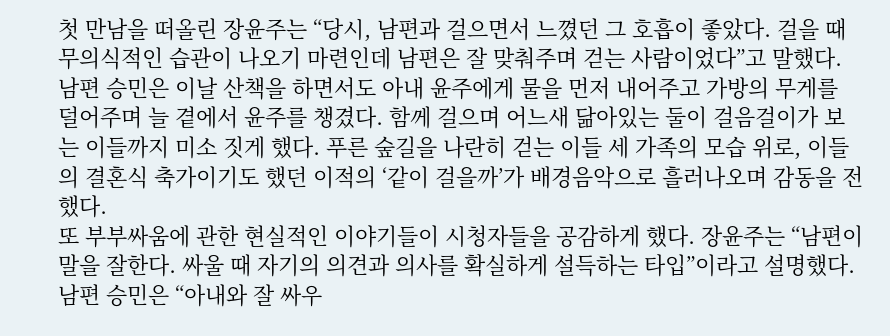첫 만남을 떠올린 장윤주는 “당시, 남편과 걸으면서 느꼈던 그 호흡이 좋았다. 걸을 때 무의식적인 습관이 나오기 마련인데 남편은 잘 맞춰주며 걷는 사람이었다”고 말했다.
남편 승민은 이날 산책을 하면서도 아내 윤주에게 물을 먼저 내어주고 가방의 무게를 덜어주며 늘 곁에서 윤주를 챙겼다. 함께 걸으며 어느새 닮아있는 둘이 걸음걸이가 보는 이들까지 미소 짓게 했다. 푸른 숲길을 나란히 걷는 이들 세 가족의 모습 위로, 이들의 결혼식 축가이기도 했던 이적의 ‘같이 걸을까’가 배경음악으로 흘러나오며 감동을 전했다.
또 부부싸움에 관한 현실적인 이야기들이 시청자들을 공감하게 했다. 장윤주는 “남편이 말을 잘한다. 싸울 때 자기의 의견과 의사를 확실하게 설득하는 타입”이라고 설명했다. 남편 승민은 “아내와 잘 싸우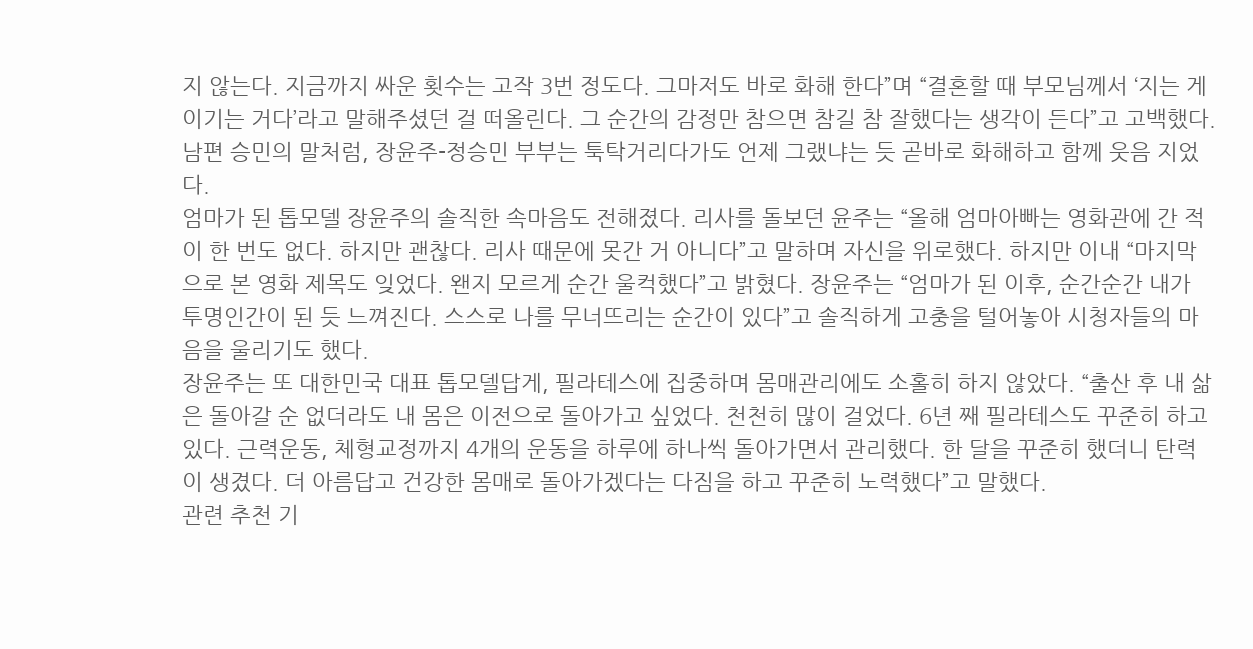지 않는다. 지금까지 싸운 횟수는 고작 3번 정도다. 그마저도 바로 화해 한다”며 “결혼할 때 부모님께서 ‘지는 게 이기는 거다’라고 말해주셨던 걸 떠올린다. 그 순간의 감정만 참으면 참길 참 잘했다는 생각이 든다”고 고백했다.
남편 승민의 말처럼, 장윤주-정승민 부부는 툭탁거리다가도 언제 그랬냐는 듯 곧바로 화해하고 함께 웃음 지었다.
엄마가 된 톱모델 장윤주의 솔직한 속마음도 전해졌다. 리사를 돌보던 윤주는 “올해 엄마아빠는 영화관에 간 적이 한 번도 없다. 하지만 괜찮다. 리사 때문에 못간 거 아니다”고 말하며 자신을 위로했다. 하지만 이내 “마지막으로 본 영화 제목도 잊었다. 왠지 모르게 순간 울컥했다”고 밝혔다. 장윤주는 “엄마가 된 이후, 순간순간 내가 투명인간이 된 듯 느껴진다. 스스로 나를 무너뜨리는 순간이 있다”고 솔직하게 고충을 털어놓아 시청자들의 마음을 울리기도 했다.
장윤주는 또 대한민국 대표 톱모델답게, 필라테스에 집중하며 몸매관리에도 소홀히 하지 않았다. “출산 후 내 삶은 돌아갈 순 없더라도 내 몸은 이전으로 돌아가고 싶었다. 천천히 많이 걸었다. 6년 째 필라테스도 꾸준히 하고 있다. 근력운동, 체형교정까지 4개의 운동을 하루에 하나씩 돌아가면서 관리했다. 한 달을 꾸준히 했더니 탄력이 생겼다. 더 아름답고 건강한 몸매로 돌아가겠다는 다짐을 하고 꾸준히 노력했다”고 말했다.
관련 추천 기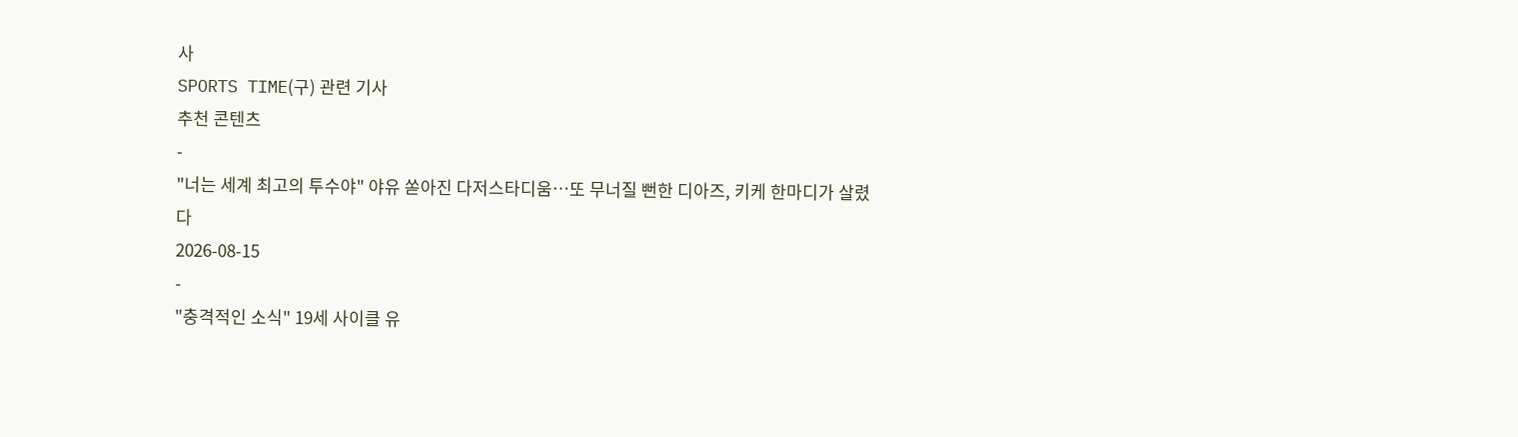사
SPORTS TIME(구) 관련 기사
추천 콘텐츠
-
"너는 세계 최고의 투수야" 야유 쏟아진 다저스타디움…또 무너질 뻔한 디아즈, 키케 한마디가 살렸다
2026-08-15
-
"충격적인 소식" 19세 사이클 유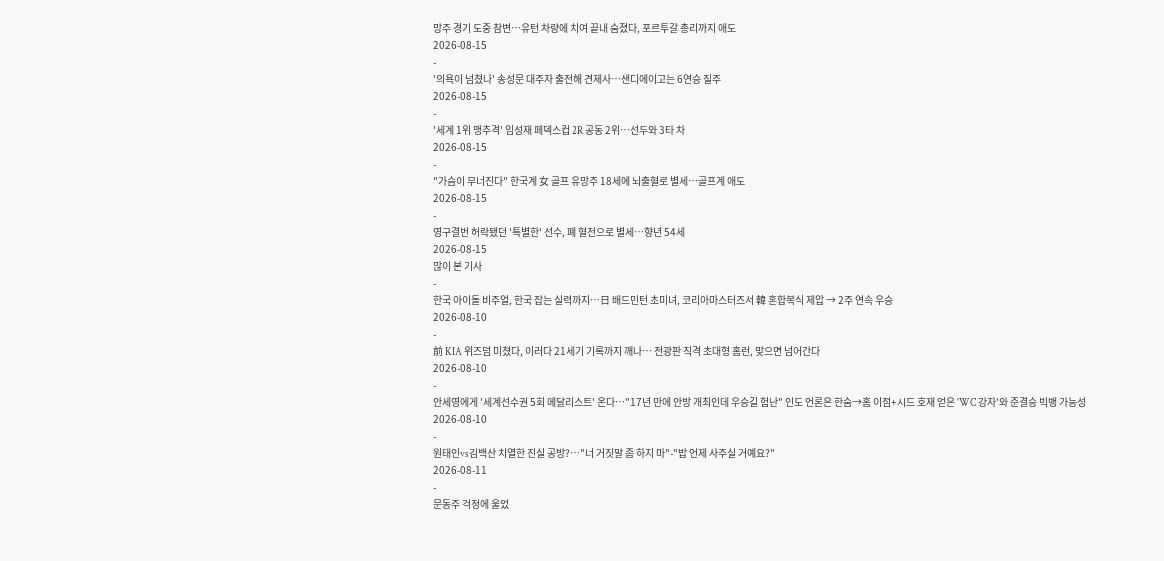망주 경기 도중 참변…유턴 차량에 치여 끝내 숨졌다, 포르투갈 총리까지 애도
2026-08-15
-
'의욕이 넘쳤나' 송성문 대주자 출전해 견제사…샌디에이고는 6연승 질주
2026-08-15
-
'세계 1위 맹추격' 임성재 페덱스컵 2R 공동 2위…선두와 3타 차
2026-08-15
-
"가슴이 무너진다" 한국계 女 골프 유망주 18세에 뇌출혈로 별세…골프계 애도
2026-08-15
-
영구결번 허락됐던 '특별한' 선수, 폐 혈전으로 별세…향년 54세
2026-08-15
많이 본 기사
-
한국 아이돌 비주얼, 한국 잡는 실력까지…日 배드민턴 초미녀, 코리아마스터즈서 韓 혼합복식 제압 → 2주 연속 우승
2026-08-10
-
前 KIA 위즈덤 미쳤다, 이러다 21세기 기록까지 깨나… 전광판 직격 초대형 홈런, 맞으면 넘어간다
2026-08-10
-
안세영에게 '세계선수권 5회 메달리스트' 온다…"17년 만에 안방 개최인데 우승길 험난" 인도 언론은 한숨→홈 이점+시드 호재 얻은 'WC 강자'와 준결승 빅뱅 가능성
2026-08-10
-
원태인vs김백산 치열한 진실 공방?…"너 거짓말 좀 하지 마"-"밥 언제 사주실 거예요?"
2026-08-11
-
문동주 걱정에 울었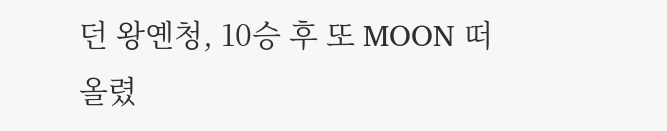던 왕옌청, 10승 후 또 MOON 떠올렸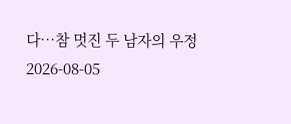다…참 멋진 두 남자의 우정
2026-08-05